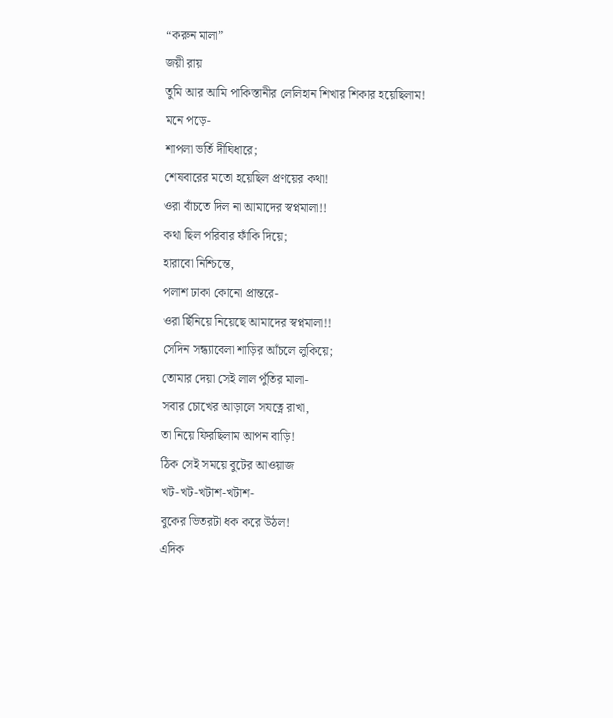“করুন মালা”
জয়ী রায়
তুমি আর আমি পাকিস্তানীর লেলিহান শিখার শিকার হয়েছিলাম!
মনে পড়ে-
শাপলা ভর্তি দীঘিধারে;
শেষবারের মতো হয়েছিল প্রণয়ের কথা!
ওরা বাঁচতে দিল না আমাদের স্বপ্নমালা!!
কথা ছিল পরিবার ফাঁকি দিয়ে;
হারাবো নিশ্চিন্তে,
পলাশ ঢাকা কোনো প্রান্তরে-
ওরা ছিঁনিয়ে নিয়েছে আমাদের স্বপ্নমালা!!
সেদিন সন্ধ্যাবেলা শাড়ির আঁচলে লুকিয়ে;
তোমার দেয়া সেই লাল পুঁতির মালা-
সবার চোখের আড়ালে সযত্নে রাখা,
তা নিয়ে ফিরছিলাম আপন বাড়ি!
ঠিক সেই সময়ে বুটের আওয়াজ
খট-খট-খটাশ-খটাশ-
বুকের ভিতরটা ধক করে উঠল!
এদিক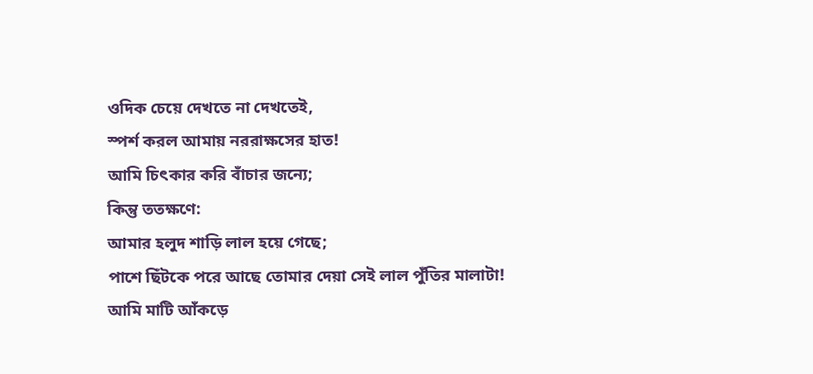ওদিক চেয়ে দেখতে না দেখতেই,
স্পর্শ করল আমায় নররাক্ষসের হাত!
আমি চিৎকার করি বাঁচার জন্যে;
কিন্তু ততক্ষণে:
আমার হলুদ শাড়ি লাল হয়ে গেছে;
পাশে ছিঁটকে পরে আছে তোমার দেয়া সেই লাল পুঁতির মালাটা!
আমি মাটি আঁকড়ে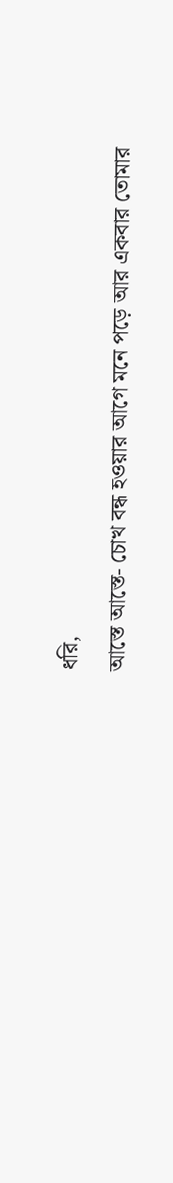ধরি,
আস্তে আস্তে- চোখ বন্ধ হওয়ার আগে মনে পড়ে আর একবার তোমার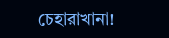চেহারাখানা!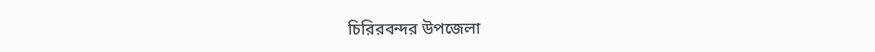চিরিরবন্দর উপজেলা